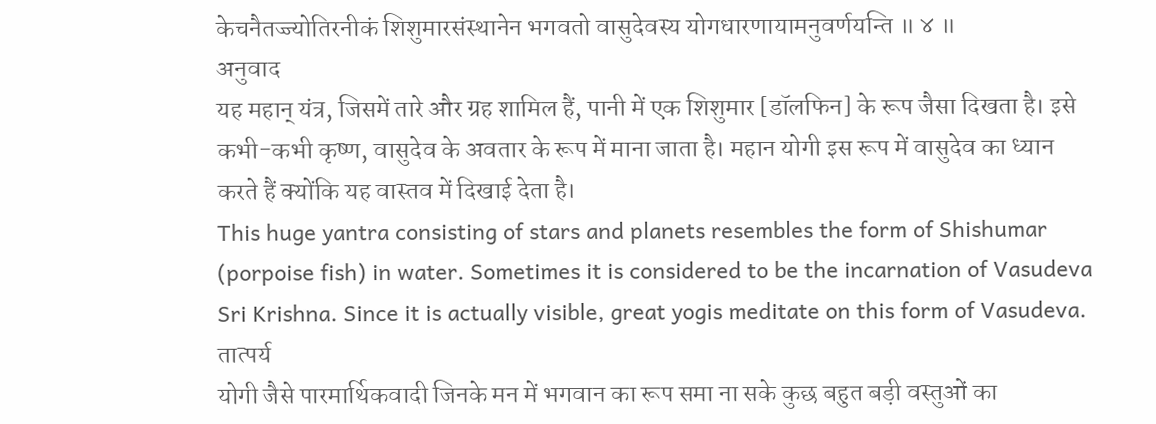केचनैतज्ज्योतिरनीकं शिशुमारसंस्थानेन भगवतो वासुदेवस्य योगधारणायामनुवर्णयन्ति ॥ ४ ॥
अनुवाद
यह महान् यंत्र, जिसमें तारे और ग्रह शामिल हैं, पानी में एक शिशुमार [डॉलफिन] के रूप जैसा दिखता है। इसे कभी-कभी कृष्ण, वासुदेव के अवतार के रूप में माना जाता है। महान योगी इस रूप में वासुदेव का ध्यान करते हैं क्योंकि यह वास्तव में दिखाई देता है।
This huge yantra consisting of stars and planets resembles the form of Shishumar (porpoise fish) in water. Sometimes it is considered to be the incarnation of Vasudeva Sri Krishna. Since it is actually visible, great yogis meditate on this form of Vasudeva.
तात्पर्य
योगी जैसे पारमार्थिकवादी जिनके मन में भगवान का रूप समा ना सके कुछ बहुत बड़ी वस्तुओं का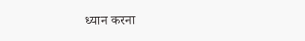ध्यान करना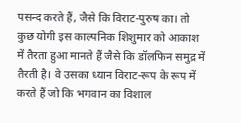पसन्द करते हैं, जैसे कि विराट-पुरुष का। तो कुछ योगी इस काल्पनिक शिशुमार को आकाश में तैरता हुआ मानते हैं जैसे कि डॉलफिन समुद्र में तैरती है। वे उसका ध्यान विराट-रूप के रूप में करते हैं जो कि भगवान का विशाल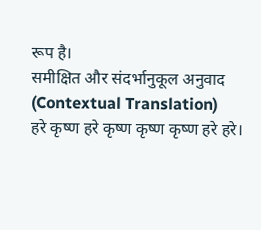रूप है।
समीक्षित और संदर्भानुकूल अनुवाद (Contextual Translation)
हरे कृष्ण हरे कृष्ण कृष्ण कृष्ण हरे हरे।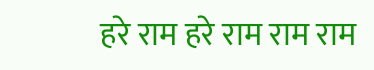हरे राम हरे राम राम राम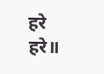हरे हरे॥